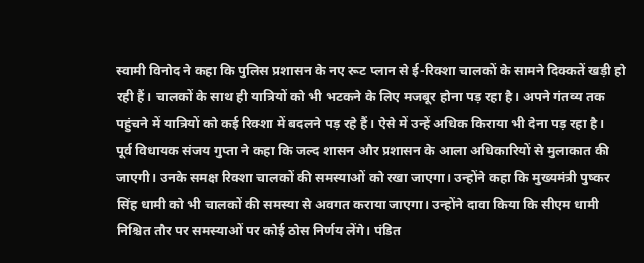स्वामी विनोद ने कहा कि पुलिस प्रशासन के नए रूट प्लान से ई-रिक्शा चालकों के सामने दिक्कतें खड़ी हो रही हैं। चालकों के साथ ही यात्रियों को भी भटकने के लिए मजबूर होना पड़ रहा है। अपने गंतव्य तक पहुंचने में यात्रियों को कई रिक्शा में बदलने पड़ रहे हैं। ऐसे में उन्हें अधिक किराया भी देना पड़ रहा है।
पूर्व विधायक संजय गुप्ता ने कहा कि जल्द शासन और प्रशासन के आला अधिकारियों से मुलाकात की जाएगी। उनके समक्ष रिक्शा चालकों की समस्याओं को रखा जाएगा। उन्होंने कहा कि मुख्यमंत्री पुष्कर सिंह धामी को भी चालकों की समस्या से अवगत कराया जाएगा। उन्होंने दावा किया कि सीएम धामी निश्चित तौर पर समस्याओं पर कोई ठोस निर्णय लेंगे। पंडित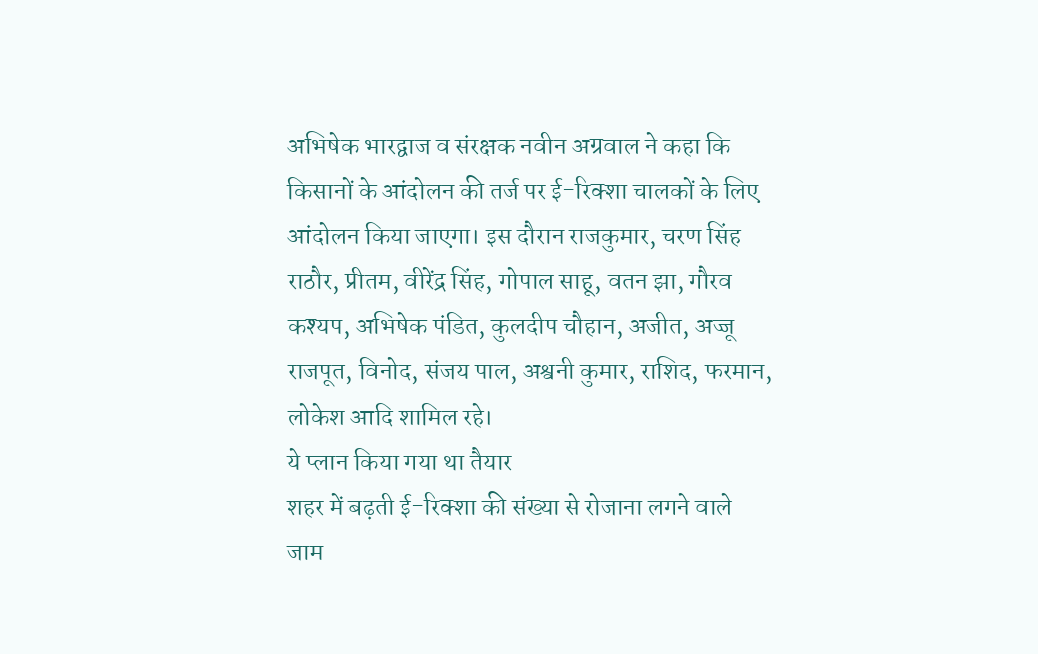अभिषेक भारद्वाज व संरक्षक नवीन अग्रवाल ने कहा कि किसानों के आंदोलन की तर्ज पर ई-रिक्शा चालकों के लिए आंदोलन किया जाएगा। इस दौरान राजकुमार, चरण सिंह राठौर, प्रीतम, वीरेंद्र सिंह, गोपाल साहू, वतन झा, गौरव कश्यप, अभिषेक पंडित, कुलदीप चौहान, अजीत, अज्जू राजपूत, विनोद, संजय पाल, अश्वनी कुमार, राशिद, फरमान, लोकेश आदि शामिल रहे।
ये प्लान किया गया था तैयार
शहर में बढ़ती ई-रिक्शा की संख्या से रोजाना लगने वाले जाम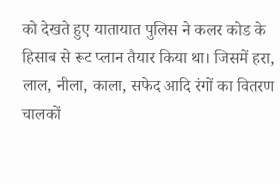को देखते हुए यातायात पुलिस ने कलर कोड के हिसाब से रूट प्लान तैयार किया था। जिसमें हरा, लाल, नीला, काला, सफेद आदि रंगों का वितरण चालकों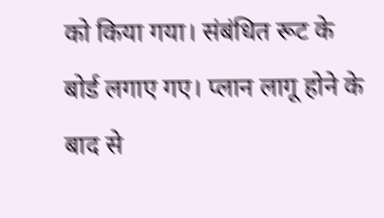को किया गया। संबंधित रूट के बोर्ड लगाए गए। प्लान लागू होने के बाद से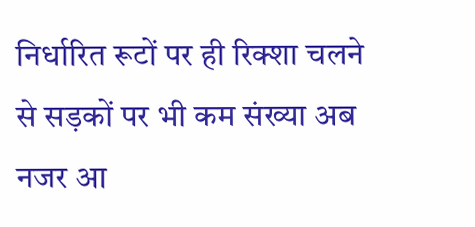निर्धारित रूटों पर ही रिक्शा चलने से सड़कों पर भी कम संख्या अब नजर आ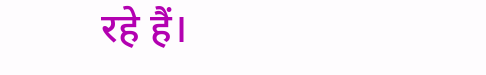रहे हैं।